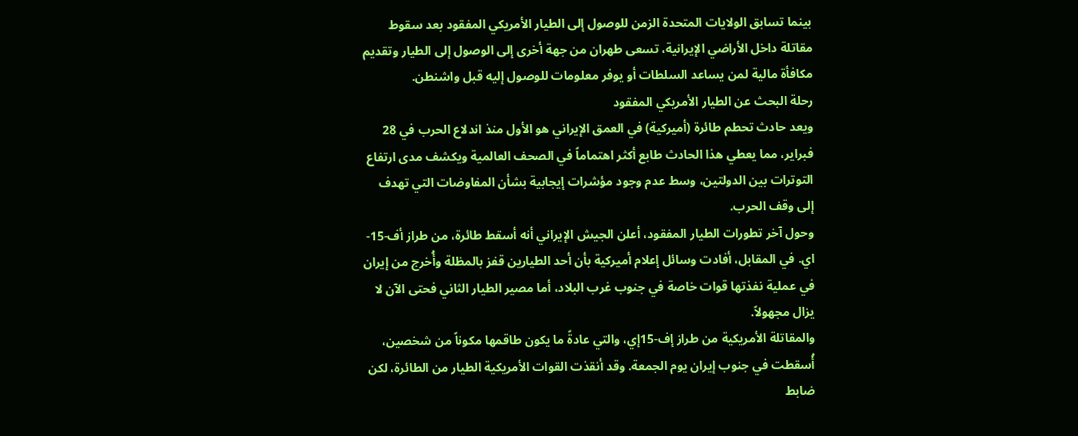بينما تسابق الولايات المتحدة الزمن للوصول إلى الطيار الأمريكي المفقود بعد سقوط مقاتلة داخل الأراضي الإيرانية، تسعى طهران من جهة أخرى إلى الوصول إلى الطيار وتقديم مكافأة مالية لمن يساعد السلطات أو يوفر معلومات للوصول إليه قبل واشنطن.
رحلة البحث عن الطيار الأمريكي المفقود
ويعد حادث تحطم طائرة (أميركية) في العمق الإيراني هو الأول منذ اندلاع الحرب في 28 فبراير، مما يعطي هذا الحادث طابع أكثر اهتماماً في الصحف العالمية ويكشف مدى ارتفاع التوترات بين الدولتين، وسط عدم وجود مؤشرات إيجابية بشأن المفاوضات التي تهدف إلى وقف الحرب.
وحول آخر تطورات الطيار المفقود، أعلن الجيش الإيراني أنه أسقط طائرة، من طراز أف-15-اي. في المقابل، أفادت وسائل إعلام أميركية بأن أحد الطيارين قفز بالمظلة وأُخرج من إيران في عملية نفذتها قوات خاصة في جنوب غرب البلاد، أما مصير الطيار الثاني فحتى الآن لا يزال مجهولاً.
والمقاتلة الأمريكية من طراز إف-15إي، والتي عادةً ما يكون طاقمها مكوناً من شخصين، أُسقطت في جنوب إيران يوم الجمعة. وقد أنقذت القوات الأمريكية الطيار من الطائرة، لكن ضابط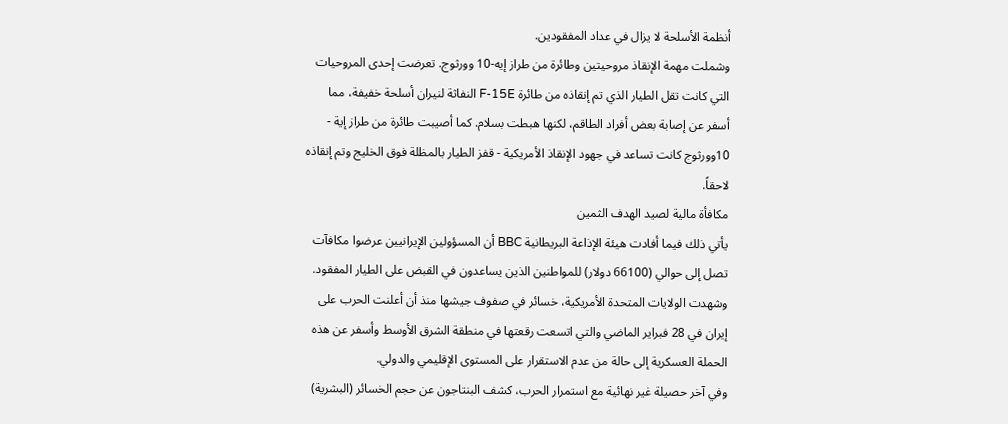أنظمة الأسلحة لا يزال في عداد المفقودين.
وشملت مهمة الإنقاذ مروحيتين وطائرة من طراز إيه-10 وورثوج. تعرضت إحدى المروحيات التي كانت تقل الطيار الذي تم إنقاذه من طائرة F-15E النفاثة لنيران أسلحة خفيفة، مما أسفر عن إصابة بعض أفراد الطاقم، لكنها هبطت بسلام. كما أصيبت طائرة من طراز إية - 10وورثوج كانت تساعد في جهود الإنقاذ الأمريكية - قفز الطيار بالمظلة فوق الخليج وتم إنقاذه لاحقاً.
مكافأة مالية لصيد الهدف الثمين
يأتي ذلك فيما أفادت هيئة الإذاعة البريطانية BBC أن المسؤولين الإيرانيين عرضوا مكافآت تصل إلى حوالي (66100 دولار) للمواطنين الذين يساعدون في القبض على الطيار المفقود.
وشهدت الولايات المتحدة الأمريكية، خسائر في صفوف جيشها منذ أن أعلنت الحرب على إيران في 28 فبراير الماضي والتي اتسعت رقعتها في منطقة الشرق الأوسط وأسفر عن هذه الحملة العسكرية إلى حالة من عدم الاستقرار على المستوى الإقليمي والدولي.
وفي آخر حصيلة غير نهائية مع استمرار الحرب، كشف البنتاجون عن حجم الخسائر (البشرية)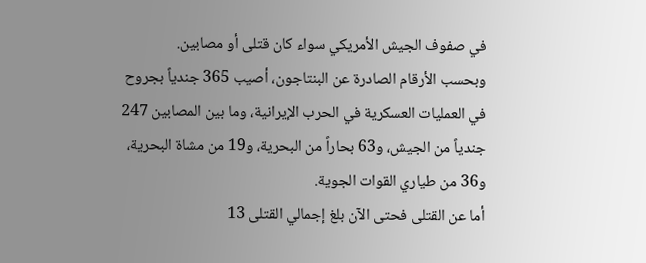في صفوف الجيش الأمريكي سواء كان قتلى أو مصابين.
وبحسب الأرقام الصادرة عن البنتاجون، أصيب 365 جندياً بجروح في العمليات العسكرية في الحرب الإيرانية، وما بين المصابين 247 جندياً من الجيش، و63 بحاراً من البحرية، و19 من مشاة البحرية، و36 من طياري القوات الجوية.
أما عن القتلى فحتى الآن بلغ إجمالي القتلى 13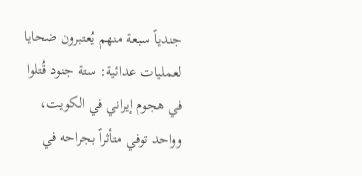جندياً سبعة منهم يُعتبرون ضحايا لعمليات عدائية: ستة جنود قُتلوا في هجوم إيراني في الكويت، وواحد توفي متأثراً بجراحه في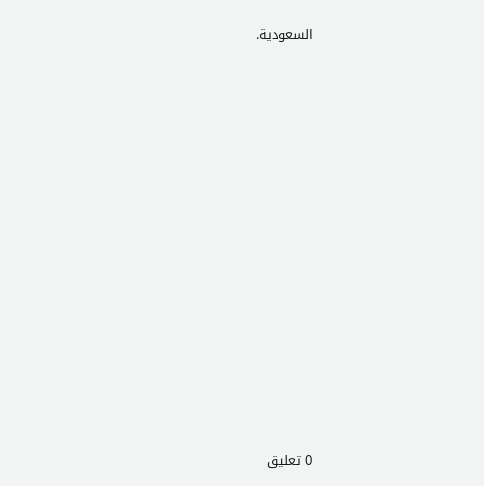السعودية.
















0 تعليق